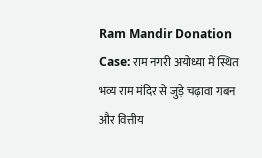Ram Mandir Donation Case: राम नगरी अयोध्या में स्थित भव्य राम मंदिर से जुड़े चढ़ावा गबन और वित्तीय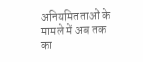अनियमितताओं के मामले में अब तक का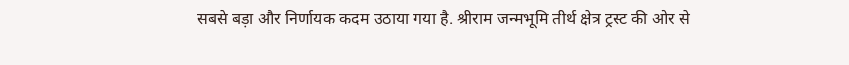सबसे बड़ा और निर्णायक कदम उठाया गया है. श्रीराम जन्मभूमि तीर्थ क्षेत्र ट्रस्ट की ओर से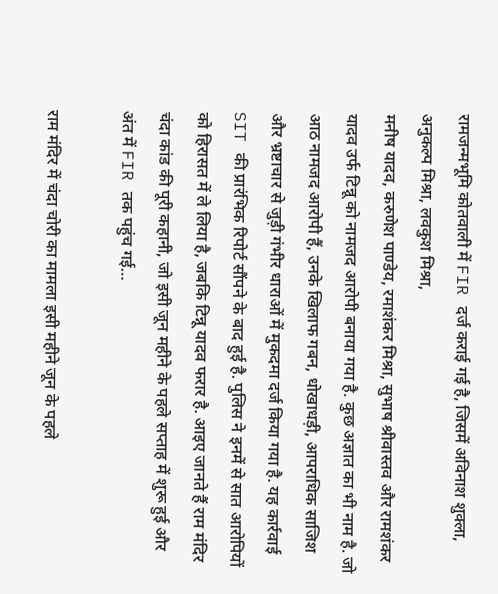रामजन्मभूमि कोतवाली में FIR दर्ज कराई गई है, जिसमें अविनाश शुक्ला, अनुकल्प मिश्रा, लवकुश मिश्रा,
मनीष यादव, करुणेश पाण्डेय, रमाशंकर मिश्रा, सुभाष श्रीवास्तव और रामशंकर यादव उर्फ टिन्नू को नामजद आरोपी बनाया गया है. कुछ अज्ञात का भी नाम है. जो आठ नामजद आरोपी हैं, उनके खिलाफ गबन, धोखाधड़ी, आपराधिक साजिश और भ्रष्टाचार से जुड़ी गंभीर धाराओं में मुकदमा दर्ज किया गया है. यह कार्रवाई SIT की प्रारंभिक रिपोर्ट सौंपने के बाद हुई है. पुलिस ने इनमें से सात आरोपियों को हिरासत में ले लिया है, जबकि टिन्नू यादव फरार है. आइए जानते हैं राम मंदिर चंदा कांड की पूरी कहानी, जो इसी जून महीने के पहले सप्ताह में शुरू हुई और अंत में FIR तक पहुंच गई…

राम मंदिर में चंदा चोरी का मामला इसी महीने जून के पहले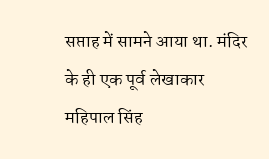सप्ताह में सामने आया था. मंदिर के ही एक पूर्व लेखाकार महिपाल सिंह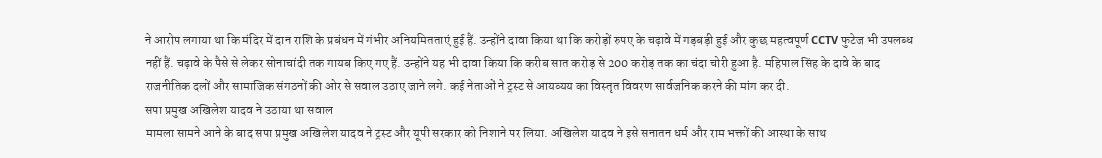ने आरोप लगाया था कि मंदिर में दान राशि के प्रबंधन में गंभीर अनियमितताएं हुई हैं. उन्होंने दावा किया था कि करोड़ों रुपए के चढ़ावे में गड़बड़ी हुई और कुछ महत्वपूर्ण CCTV फुटेज भी उपलब्ध नहीं हैं. चढ़ावे के पैसे से लेकर सोनाचांदी तक गायब किए गए हैं. उन्होंने यह भी दावा किया कि करीब सात करोड़ से 200 करोड़ तक का चंदा चोरी हुआ है. महिपाल सिंह के दावे के बाद राजनीतिक दलों और सामाजिक संगठनों की ओर से सवाल उठाए जाने लगे. कई नेताओं ने ट्रस्ट से आयव्यय का विस्तृत विवरण सार्वजनिक करने की मांग कर दी.
सपा प्रमुख अखिलेश यादव ने उठाया था सवाल
मामला सामने आने के बाद सपा प्रमुख अखिलेश यादव ने ट्रस्ट और यूपी सरकार को निशाने पर लिया. अखिलेश यादव ने इसे सनातन धर्म और राम भक्तों की आस्था के साथ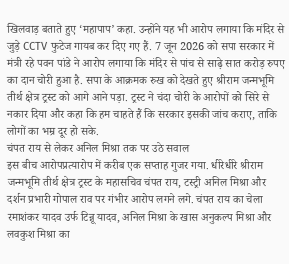खिलवाड़ बताते हुए ‘महापाप’ कहा. उन्होंने यह भी आरोप लगाया कि मंदिर से जुड़े CCTV फुटेज गायब कर दिए गए हैं. 7 जून 2026 को सपा सरकार में मंत्री रहे पवन पांडे ने आरोप लगाया कि मंदिर से पांच से साढ़े सात करोड़ रुपए का दान चोरी हुआ है. सपा के आक्रमक रुख को देखते हुए श्रीराम जन्मभूमि तीर्थ क्षेत्र ट्रस्ट को आगे आने पड़ा. ट्रस्ट ने चंदा चोरी के आरोपों को सिरे से नकार दिया और कहा कि हम चाहते हैं कि सरकार इसकी जांच कराए, ताकि लोगों का भम्र दूर हो सके.
चंपत राय से लेकर अनिल मिश्रा तक पर उठे सवाल
इस बीच आरोपप्रत्यारोप में करीब एक सप्ताह गुजर गया. धीरेधीरे श्रीराम जन्मभूमि तीर्थ क्षेत्र ट्रस्ट के महासचिव चंपत राय, टस्ट्री अनिल मिश्रा और दर्शन प्रभारी गोपाल राव पर गंभीर आरोप लगने लगे. चंपत राय का चेला रमाशंकर यादव उर्फ टिन्नू यादव, अनिल मिश्रा के खास अनुकल्प मिश्रा और लवकुश मिश्रा का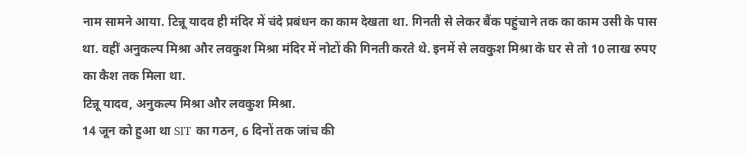नाम सामने आया. टिन्नू यादव ही मंदिर में चंदे प्रबंधन का काम देखता था. गिनती से लेकर बैंक पहुंचाने तक का काम उसी के पास था. वहीं अनुकल्प मिश्रा और लवकुश मिश्रा मंदिर में नोटों की गिनती करते थे. इनमें से लवकुश मिश्रा के घर से तो 10 लाख रुपए का कैश तक मिला था.
टिन्नू यादव, अनुकल्प मिश्रा और लवकुश मिश्रा.
14 जून को हुआ था SIT का गठन, 6 दिनों तक जांच की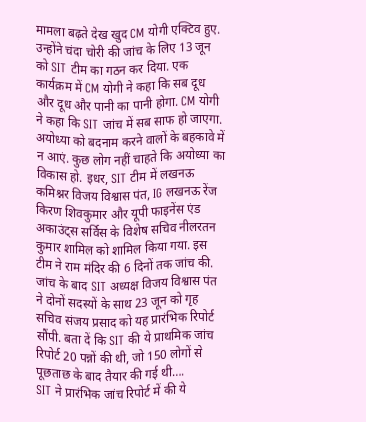मामला बढ़ते देख खुद CM योगी एक्टिव हुए. उन्होंने चंदा चोरी की जांच के लिए 13 जून को SIT टीम का गठन कर दिया. एक कार्यक्रम में CM योगी ने कहा कि सब दूध और दूध और पानी का पानी होगा. CM योगी ने कहा कि SIT जांच में सब साफ हो जाएगा. अयोध्या को बदनाम करने वालों के बहकावे में न आएं. कुछ लोग नहीं चाहते कि अयोध्या का विकास हो. इधर, SIT टीम में लखनऊ कमिश्नर विजय विश्वास पंत, IG लखनऊ रेंज किरण शिवकुमार और यूपी फाइनेंस एंड अकाउंट्स सर्विस के विशेष सचिव नीलरतन कुमार शामिल को शामिल किया गया. इस टीम ने राम मंदिर की 6 दिनों तक जांच की.
जांच के बाद SIT अध्यक्ष विजय विश्वास पंत ने दोनों सदस्यों के साथ 23 जून को गृह सचिव संजय प्रसाद को यह प्रारंभिक रिपोर्ट सौंपी. बता दें कि SIT की ये प्राथमिक जांच रिपोर्ट 20 पन्नों की थी, जो 150 लोगों से पूछताछ के बाद तैयार की गई थी….
SIT ने प्रारंभिक जांच रिपोर्ट में की ये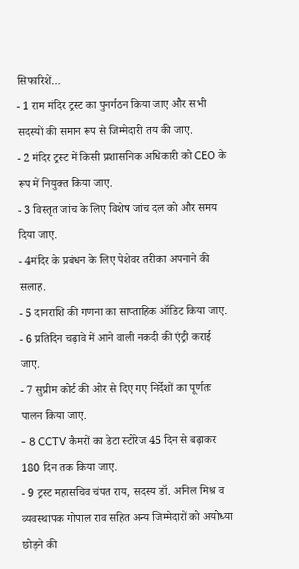सिफारिशें…
- 1 राम मंदिर ट्रस्ट का पुनर्गठन किया जाए और सभी सदस्यों की समान रूप से जिम्मेदारी तय की जाए.
- 2 मंदिर ट्रस्ट में किसी प्रशासनिक अधिकारी को CEO के रूप में नियुक्त किया जाए.
- 3 विस्तृत जांच के लिए विशेष जांच दल को और समय दिया जाए.
- 4मंदिर के प्रबंधन के लिए पेशेवर तरीका अपनाने की सलाह.
- 5 दानराशि की गणना का साप्ताहिक ऑडिट किया जाए.
- 6 प्रतिदिन चढ़ावे में आने वाली नकदी की एंट्री कराई जाए.
- 7 सुप्रीम कोर्ट की ओर से दिए गए निर्देशों का पूर्णतः पालन किया जाए.
- 8 CCTV कैमरों का डेटा स्टोरेज 45 दिन से बढ़ाकर 180 दिन तक किया जाए.
- 9 ट्रस्ट महासचिव चंपत राय, सदस्य डॉ. अनिल मिश्र व व्यवस्थापक गोपाल राव सहित अन्य जिम्मेदारों को अयोध्या छोड़ने की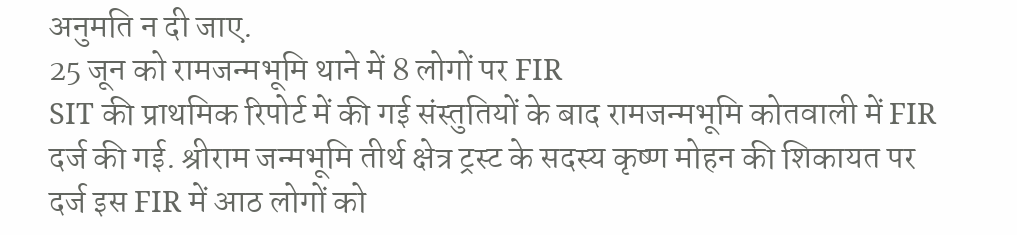अनुमति न दी जाए.
25 जून को रामजन्मभूमि थाने में 8 लोगों पर FIR
SIT की प्राथमिक रिपोर्ट में की गई संस्तुतियों के बाद रामजन्मभूमि कोतवाली में FIR दर्ज की गई. श्रीराम जन्मभूमि तीर्थ क्षेत्र ट्रस्ट के सदस्य कृष्ण मोहन की शिकायत पर दर्ज इस FIR में आठ लोगों को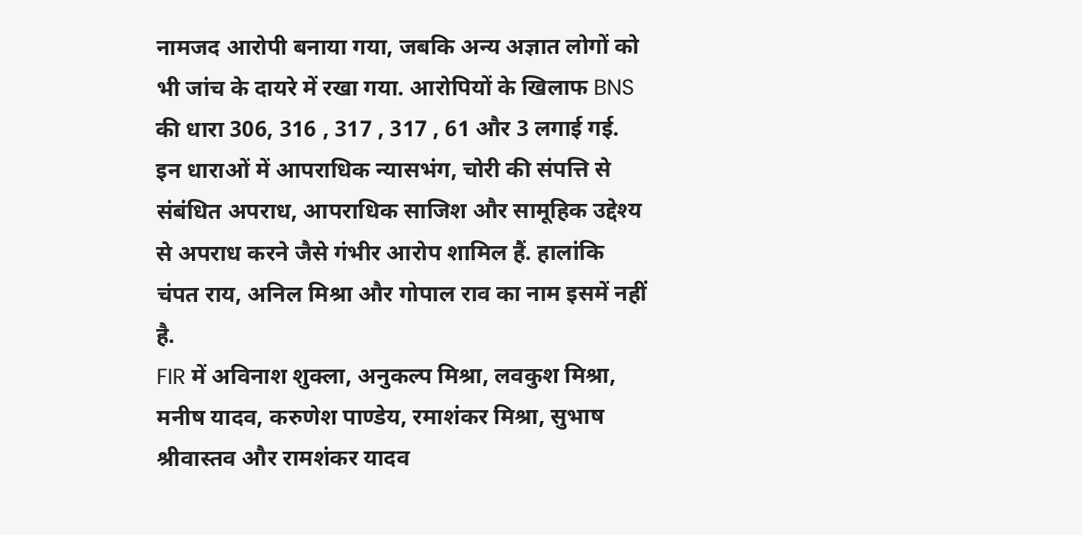नामजद आरोपी बनाया गया, जबकि अन्य अज्ञात लोगों को भी जांच के दायरे में रखा गया. आरोपियों के खिलाफ BNS की धारा 306, 316 , 317 , 317 , 61 और 3 लगाई गई. इन धाराओं में आपराधिक न्यासभंग, चोरी की संपत्ति से संबंधित अपराध, आपराधिक साजिश और सामूहिक उद्देश्य से अपराध करने जैसे गंभीर आरोप शामिल हैं. हालांकि चंपत राय, अनिल मिश्रा और गोपाल राव का नाम इसमें नहीं है.
FIR में अविनाश शुक्ला, अनुकल्प मिश्रा, लवकुश मिश्रा, मनीष यादव, करुणेश पाण्डेय, रमाशंकर मिश्रा, सुभाष श्रीवास्तव और रामशंकर यादव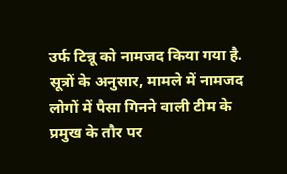उर्फ टिन्नू को नामजद किया गया है. सूत्रों के अनुसार, मामले में नामजद लोगों में पैसा गिनने वाली टीम के प्रमुख के तौर पर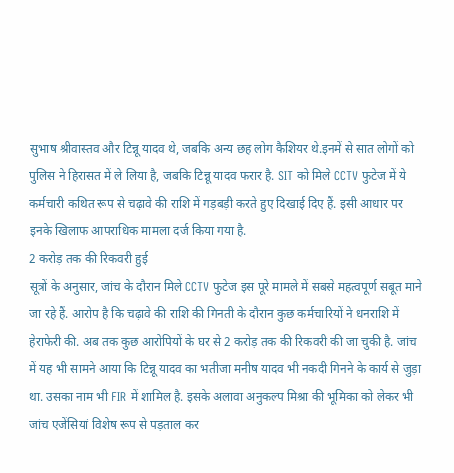सुभाष श्रीवास्तव और टिन्नू यादव थे, जबकि अन्य छह लोग कैशियर थे.इनमें से सात लोगों को पुलिस ने हिरासत में ले लिया है, जबकि टिन्नू यादव फरार है. SIT को मिले CCTV फुटेज में ये कर्मचारी कथित रूप से चढ़ावे की राशि में गड़बड़ी करते हुए दिखाई दिए हैं. इसी आधार पर इनके खिलाफ आपराधिक मामला दर्ज किया गया है.
2 करोड़ तक की रिकवरी हुई
सूत्रों के अनुसार, जांच के दौरान मिले CCTV फुटेज इस पूरे मामले में सबसे महत्वपूर्ण सबूत माने जा रहे हैं. आरोप है कि चढ़ावे की राशि की गिनती के दौरान कुछ कर्मचारियों ने धनराशि में हेराफेरी की. अब तक कुछ आरोपियों के घर से 2 करोड़ तक की रिकवरी की जा चुकी है. जांच में यह भी सामने आया कि टिन्नू यादव का भतीजा मनीष यादव भी नकदी गिनने के कार्य से जुड़ा था. उसका नाम भी FIR में शामिल है. इसके अलावा अनुकल्प मिश्रा की भूमिका को लेकर भी जांच एजेंसियां विशेष रूप से पड़ताल कर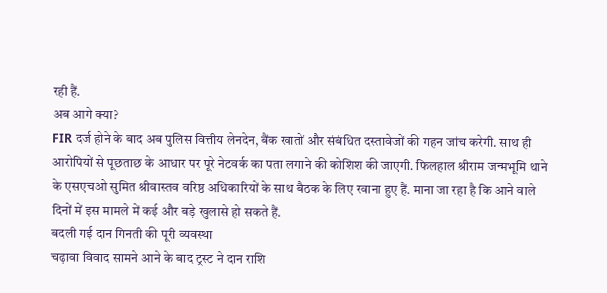रही हैं.
अब आगे क्या?
FIR दर्ज होने के बाद अब पुलिस वित्तीय लेनदेन, बैंक खातों और संबंधित दस्तावेजों की गहन जांच करेगी. साथ ही आरोपियों से पूछताछ के आधार पर पूरे नेटवर्क का पता लगाने की कोशिश की जाएगी. फिलहाल श्रीराम जन्मभूमि थाने के एसएचओ सुमित श्रीवास्तव वरिष्ठ अधिकारियों के साथ बैठक के लिए रवाना हुए हैं. माना जा रहा है कि आने वाले दिनों में इस मामले में कई और बड़े खुलासे हो सकते हैं.
बदली गई दान गिनती की पूरी व्यवस्था
चढ़ावा विवाद सामने आने के बाद ट्रस्ट ने दान राशि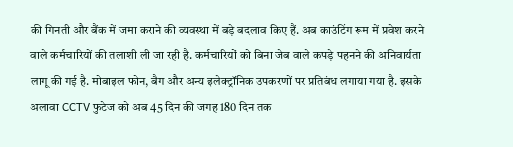की गिनती और बैंक में जमा कराने की व्यवस्था में बड़े बदलाव किए हैं. अब काउंटिंग रूम में प्रवेश करने वाले कर्मचारियों की तलाशी ली जा रही है. कर्मचारियों को बिना जेब वाले कपड़े पहनने की अनिवार्यता लागू की गई है. मोबाइल फोन, बैग और अन्य इलेक्ट्रॉनिक उपकरणों पर प्रतिबंध लगाया गया है. इसके अलावा CCTV फुटेज को अब 45 दिन की जगह 180 दिन तक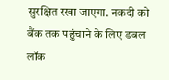सुरक्षित रखा जाएगा. नकदी को बैंक तक पहुंचाने के लिए डबल लॉक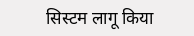सिस्टम लागू किया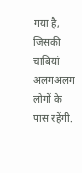गया है, जिसकी चाबियां अलगअलग लोगों के पास रहेंगी.